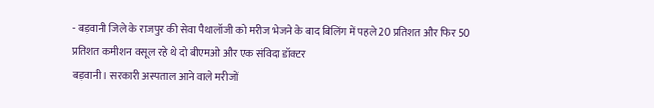- बड़वानी जिले के राजपुर की सेवा पैथालॉजी को मरीज भेजने के बाद बिलिंग में पहले 20 प्रतिशत और फिर 50 प्रतिशत कमीशन वसूल रहे थे दो बीएमओ और एक संविदा डॉक्टर
बड़वानी। सरकारी अस्पताल आने वाले मरीजों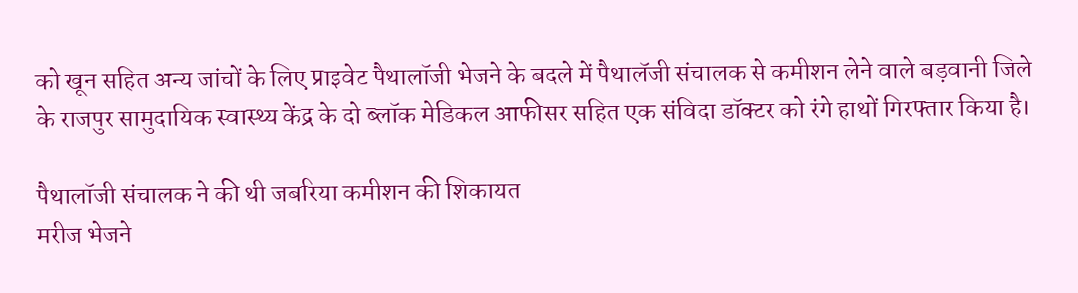को खून सहित अन्य जांचों के लिए प्राइवेट पैथालॉजी भेजने के बदले में पैथालॅजी संचालक से कमीशन लेने वाले बड़वानी जिले के राजपुर सामुदायिक स्वास्थ्य केंद्र के दो ब्लॉक मेडिकल आफीसर सहित एक संविदा डॉक्टर को रंगे हाथों गिरफ्तार किया है।

पैथालॉजी संचालक ने की थी जबरिया कमीशन की शिकायत
मरीज भेजने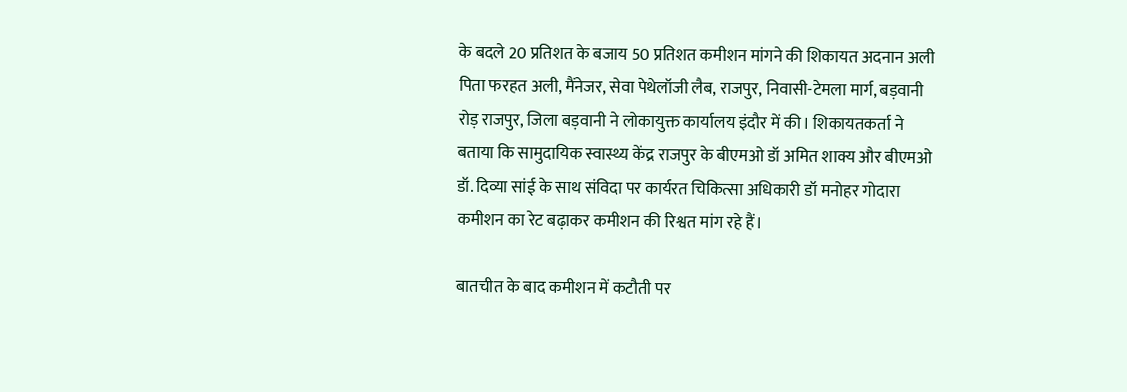के बदले 20 प्रतिशत के बजाय 50 प्रतिशत कमीशन मांगने की शिकायत अदनान अली पिता फरहत अली, मैंनेजर, सेवा पेथेलॉजी लैब, राजपुर, निवासी-टेमला मार्ग, बड़वानी रोड़ राजपुर, जिला बड़वानी ने लोकायुक्त कार्यालय इंदौर में की। शिकायतकर्ता ने बताया कि सामुदायिक स्वास्थ्य केंद्र राजपुर के बीएमओ डॉ अमित शाक्य और बीएमओ डॉ. दिव्या सांई के साथ संविदा पर कार्यरत चिकित्सा अधिकारी डॉ मनोहर गोदारा कमीशन का रेट बढ़ाकर कमीशन की रिश्वत मांग रहे हैं।

बातचीत के बाद कमीशन में कटौती पर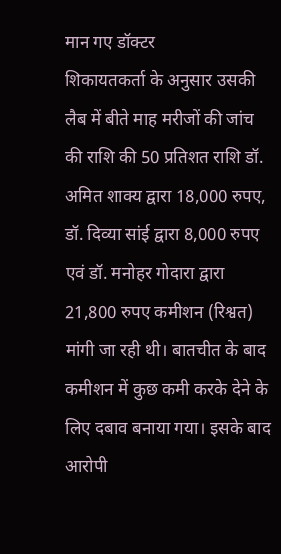मान गए डॉक्टर
शिकायतकर्ता के अनुसार उसकी लैब में बीते माह मरीजों की जांच की राशि की 50 प्रतिशत राशि डॉ. अमित शाक्य द्वारा 18,000 रुपए, डॉ. दिव्या सांई द्वारा 8,000 रुपए एवं डॉ. मनोहर गोदारा द्वारा 21,800 रुपए कमीशन (रिश्वत) मांगी जा रही थी। बातचीत के बाद कमीशन में कुछ कमी करके देने के लिए दबाव बनाया गया। इसके बाद आरोपी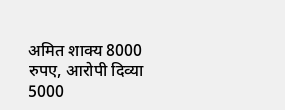अमित शाक्य 8000 रुपए, आरोपी दिव्या 5000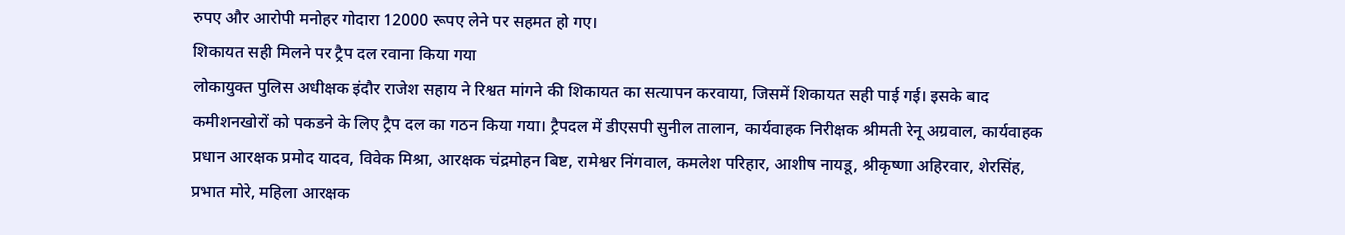रुपए और आरोपी मनोहर गोदारा 12000 रूपए लेने पर सहमत हो गए।
शिकायत सही मिलने पर ट्रैप दल रवाना किया गया
लोकायुक्त पुलिस अधीक्षक इंदौर राजेश सहाय ने रिश्वत मांगने की शिकायत का सत्यापन करवाया, जिसमें शिकायत सही पाई गई। इसके बाद कमीशनखोरों को पकडने के लिए ट्रैप दल का गठन किया गया। ट्रैपदल में डीएसपी सुनील तालान, कार्यवाहक निरीक्षक श्रीमती रेनू अग्रवाल, कार्यवाहक प्रधान आरक्षक प्रमोद यादव, विवेक मिश्रा, आरक्षक चंद्रमोहन बिष्ट, रामेश्वर निंगवाल, कमलेश परिहार, आशीष नायडू, श्रीकृष्णा अहिरवार, शेरसिंह, प्रभात मोरे, महिला आरक्षक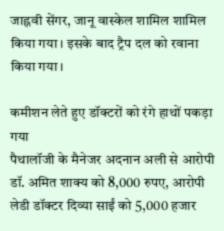जाह्नवी सेंगर, जानू वास्केल शामिल शामिल किया गया। इसके बाद ट्रैप दल को रवाना किया गया।

कमीशन लेते हुए डॉक्टरों को रंगे हाथों पकड़ा गया
पैथालॉजी के मैनेजर अदनान अली से आरोपी डॉ. अमित शाक्य को 8,000 रुपए, आरोपी लेडी डॉक्टर दिव्या साईं को 5,000 हजार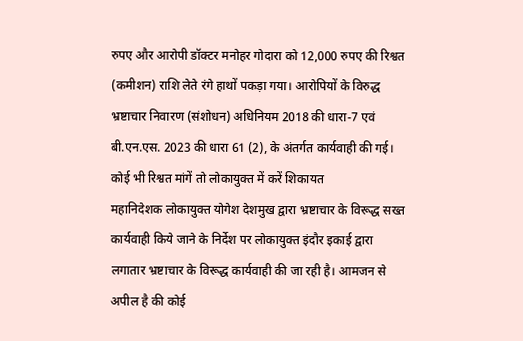रुपए और आरोपी डॉक्टर मनोहर गोदारा को 12,000 रुपए की रिश्वत (कमीशन) राशि लेते रंगे हाथों पकड़ा गया। आरोपियों के विरुद्ध भ्रष्टाचार निवारण (संशोधन) अधिनियम 2018 की धारा-7 एवं बी.एन.एस. 2023 की धारा 61 (2), के अंतर्गत कार्यवाही की गई।
कोई भी रिश्वत मांगें तो लोकायुक्त में करें शिकायत
महानिदेशक लोकायुक्त योगेश देशमुख द्वारा भ्रष्टाचार के विरूद्ध सख्त कार्यवाही किये जाने के निर्देश पर लोकायुक्त इंदौर इकाई द्वारा लगातार भ्रष्टाचार के विरूद्ध कार्यवाही की जा रही है। आमजन से अपील है की कोई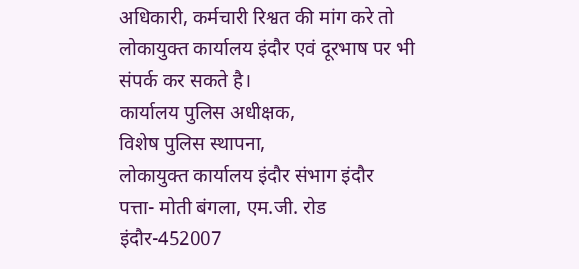अधिकारी, कर्मचारी रिश्वत की मांग करे तो लोकायुक्त कार्यालय इंदौर एवं दूरभाष पर भी संपर्क कर सकते है।
कार्यालय पुलिस अधीक्षक,
विशेष पुलिस स्थापना,
लोकायुक्त कार्यालय इंदौर संभाग इंदौर
पत्ता- मोती बंगला, एम.जी. रोड इंदौर-452007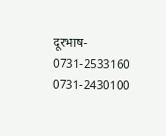दूरभाष- 0731-2533160
0731-2430100